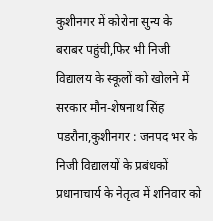कुशीनगर में कोरोना सुन्य के बराबर पहुंची,फिर भी निजी विद्यालय के स्कूलों को खोलने में सरकार मौन-शेषनाथ सिंह
पडरौना,कुशीनगर : जनपद भर के निजी विद्यालयों के प्रबंधकों प्रधानाचार्य के नेतृत्व में शनिवार को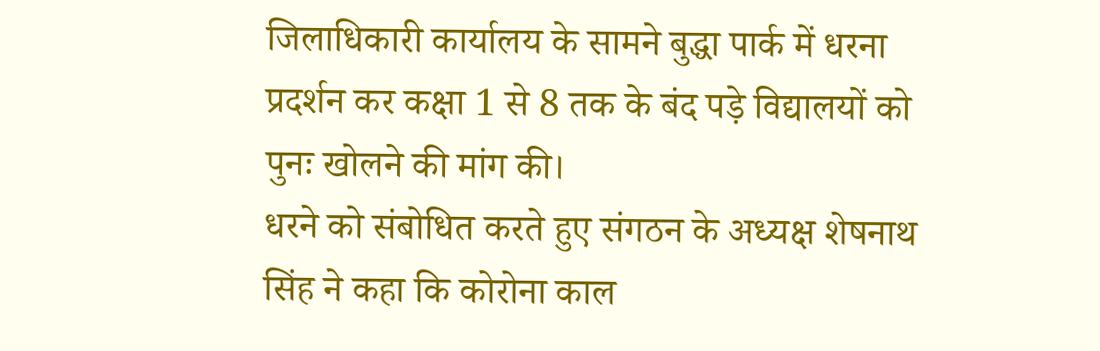जिलाधिकारी कार्यालय के सामने बुद्धा पार्क में धरना प्रदर्शन कर कक्षा 1 से 8 तक के बंद पड़े विद्यालयों को पुनः खोलने की मांग की।
धरने को संबोधित करते हुए संगठन के अध्यक्ष शेषनाथ सिंह ने कहा कि कोरोना काल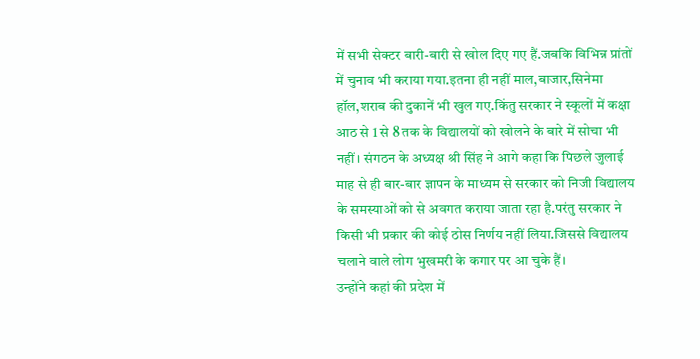में सभी सेक्टर बारी-बारी से खोल दिए गए हैं.जबकि विभिन्न प्रांतों में चुनाव भी कराया गया.इतना ही नहीं माल,बाजार,सिनेमा हॉल,शराब की दुकानें भी खुल गए.किंतु सरकार ने स्कूलों में कक्षा आठ से 1 से 8 तक के विद्यालयों को खोलने के बारे में सोचा भी नहीं। संगठन के अध्यक्ष श्री सिंह ने आगे कहा कि पिछले जुलाई माह से ही बार-बार ज्ञापन के माध्यम से सरकार को निजी विद्यालय के समस्याओं को से अवगत कराया जाता रहा है.परंतु सरकार ने किसी भी प्रकार की कोई ठोस निर्णय नहीं लिया.जिससे विद्यालय चलाने वाले लोग भुखमरी के कगार पर आ चुके हैं।
उन्होंने कहां की प्रदेश में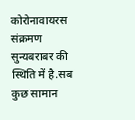कोरोनावायरस संक्रमण सुन्यबराबर की स्थिति में है.सब कुछ सामान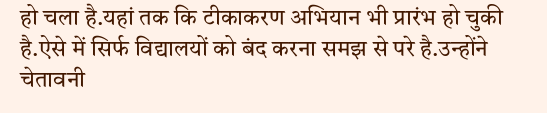हो चला है.यहां तक कि टीकाकरण अभियान भी प्रारंभ हो चुकी है.ऐसे में सिर्फ विद्यालयों को बंद करना समझ से परे है.उन्होंने चेतावनी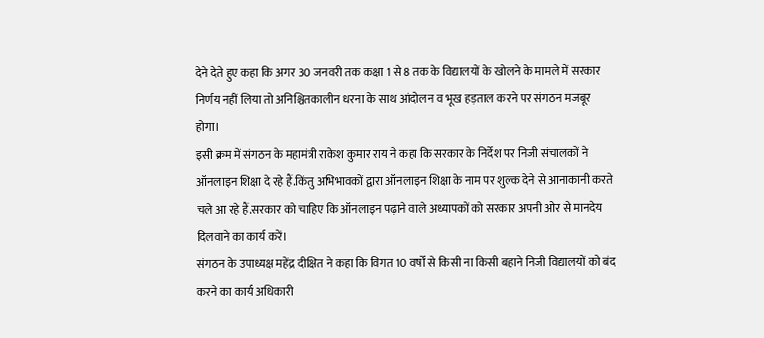देने देते हुए कहा कि अगर 30 जनवरी तक कक्षा 1 से 8 तक के विद्यालयों के खोलने के मामले में सरकार निर्णय नहीं लिया तो अनिश्चितकालीन धरना के साथ आंदोलन व भूख हड़ताल करने पर संगठन मजबूर होगा।
इसी क्रम में संगठन के महामंत्री राकेश कुमार राय ने कहा कि सरकार के निर्देश पर निजी संचालकों ने ऑनलाइन शिक्षा दे रहे हैं.किंतु अभिभावकों द्वारा ऑनलाइन शिक्षा के नाम पर शुल्क देने से आनाकानी करते चले आ रहे हैं.सरकार को चाहिए कि ऑनलाइन पढ़ाने वाले अध्यापकों को सरकार अपनी ओर से मानदेय दिलवाने का कार्य करें।
संगठन के उपाध्यक्ष महेंद्र दीक्षित ने कहा कि विगत 10 वर्षों से किसी ना किसी बहाने निजी विद्यालयों को बंद करने का कार्य अधिकारी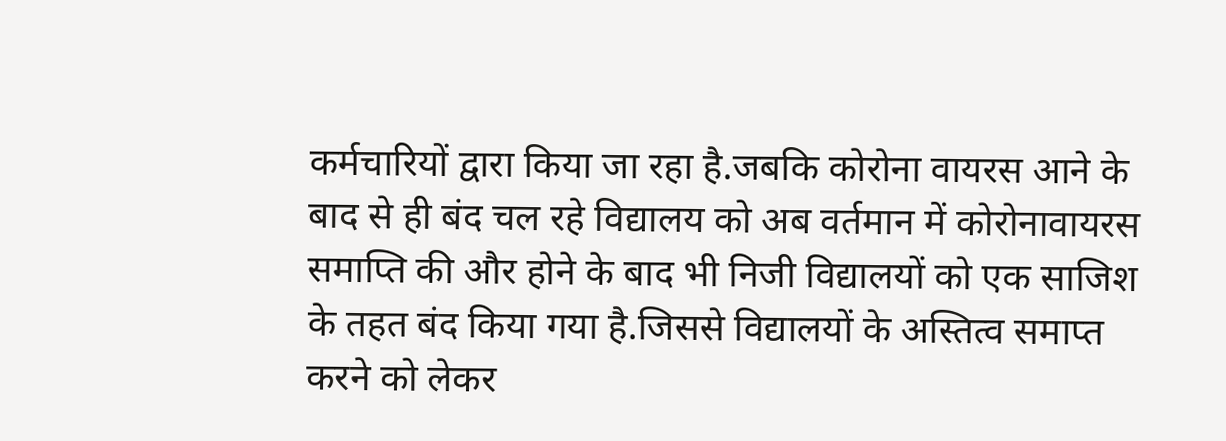कर्मचारियों द्वारा किया जा रहा है.जबकि कोरोना वायरस आने के बाद से ही बंद चल रहे विद्यालय को अब वर्तमान में कोरोनावायरस समाप्ति की और होने के बाद भी निजी विद्यालयों को एक साजिश के तहत बंद किया गया है.जिससे विद्यालयों के अस्तित्व समाप्त करने को लेकर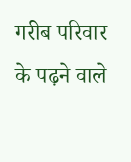गरीब परिवार के पढ़ने वाले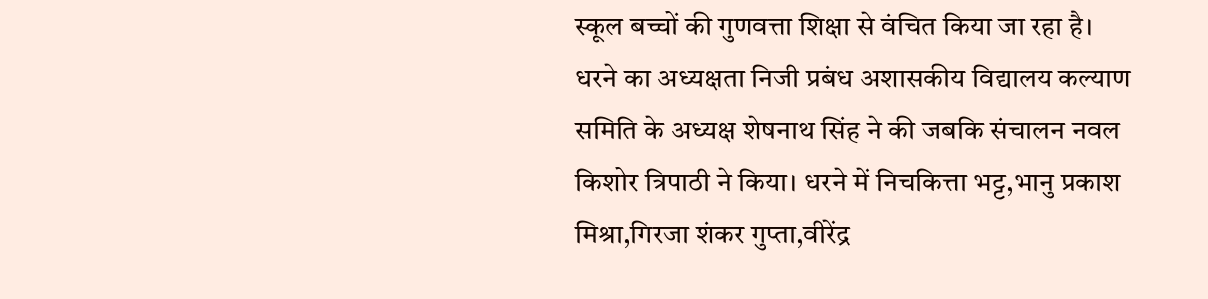स्कूल बच्चों की गुणवत्ता शिक्षा से वंचित किया जा रहा है।
धरने का अध्यक्षता निजी प्रबंध अशासकीय विद्यालय कल्याण समिति के अध्यक्ष शेषनाथ सिंह ने की जबकि संचालन नवल किशोर त्रिपाठी ने किया। धरने में निचकित्ता भट्ट,भानु प्रकाश मिश्रा,गिरजा शंकर गुप्ता,वीरेंद्र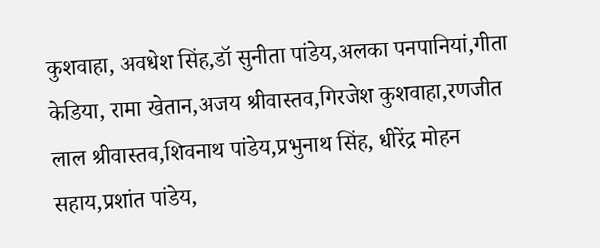कुशवाहा, अवधेश सिंह,डॉ सुनीता पांडेय,अलका पनपानियां,गीता केडिया, रामा खेतान,अजय श्रीवास्तव,गिरजेश कुशवाहा,रणजीत लाल श्रीवास्तव,शिवनाथ पांडेय,प्रभुनाथ सिंह, धीरेंद्र मोहन सहाय,प्रशांत पांडेय,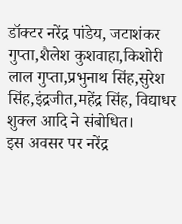डॉक्टर नरेंद्र पांडेय, जटाशंकर गुप्ता,शैलेश कुशवाहा,किशोरी लाल गुप्ता,प्रभुनाथ सिंह,सुरेश सिंह,इंद्रजीत,महेंद्र सिंह, विद्याधर शुक्ल आदि ने संबोधित।
इस अवसर पर नरेंद्र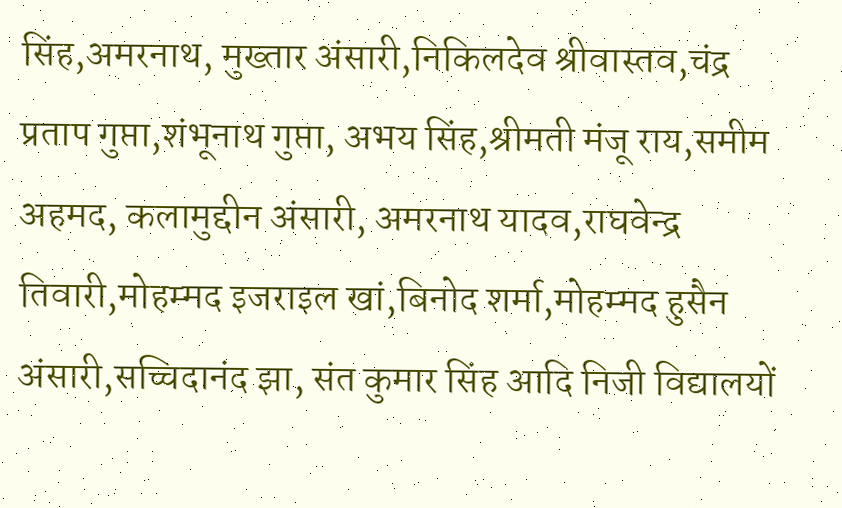सिंह,अमरनाथ, मुख्तार अंसारी,निकिलदेव श्रीवास्तव,चंद्र प्रताप गुप्ता,शंभूनाथ गुप्ता, अभय सिंह,श्रीमती मंजू राय,समीम अहमद, कलामुद्दीन अंसारी, अमरनाथ यादव,राघवेन्द्र तिवारी,मोहम्मद इजराइल खां,बिनोद शर्मा,मोहम्मद हुसैन अंसारी,सच्चिदानंद झा, संत कुमार सिंह आदि निजी विद्यालयों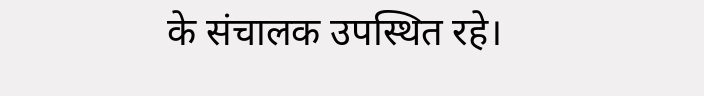के संचालक उपस्थित रहे।